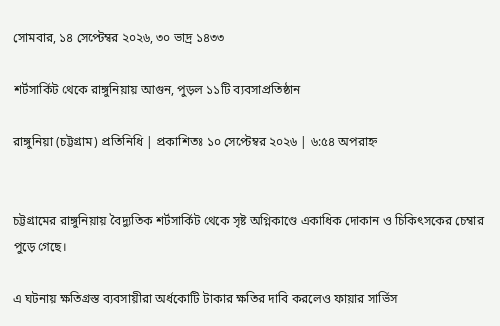সোমবার, ১৪ সেপ্টেম্বর ২০২৬, ৩০ ভাদ্র ১৪৩৩

শর্টসার্কিট থেকে রাঙ্গুনিয়ায় আগুন, পুড়ল ১১টি ব্যবসাপ্রতিষ্ঠান

রাঙ্গুনিয়া (চট্টগ্রাম) প্রতিনিধি | প্রকাশিতঃ ১০ সেপ্টেম্বর ২০২৬ | ৬:৫৪ অপরাহ্ন


চট্টগ্রামের রাঙ্গুনিয়ায় বৈদ্যুতিক শর্টসার্কিট থেকে সৃষ্ট অগ্নিকাণ্ডে একাধিক দোকান ও চিকিৎসকের চেম্বার পুড়ে গেছে।

এ ঘটনায় ক্ষতিগ্রস্ত ব্যবসায়ীরা অর্ধকোটি টাকার ক্ষতির দাবি করলেও ফায়ার সার্ভিস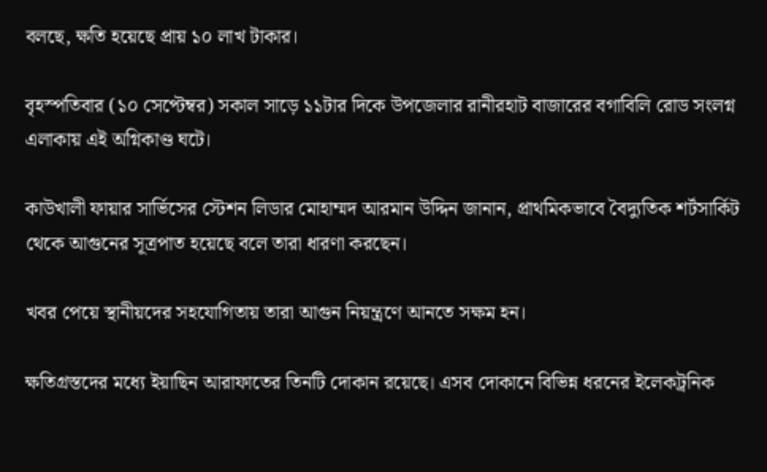বলছে, ক্ষতি হয়েছে প্রায় ১০ লাখ টাকার।

বৃহস্পতিবার (১০ সেপ্টেম্বর) সকাল সাড়ে ১১টার দিকে উপজেলার রানীরহাট বাজারের বগাবিলি রোড সংলগ্ন এলাকায় এই অগ্নিকাণ্ড ঘটে।

কাউখালী ফায়ার সার্ভিসের স্টেশন লিডার মোহাম্মদ আরমান উদ্দিন জানান, প্রাথমিকভাবে বৈদ্যুতিক শর্টসার্কিট থেকে আগুনের সূত্রপাত হয়েছে বলে তারা ধারণা করছেন।

খবর পেয়ে স্থানীয়দের সহযোগিতায় তারা আগুন নিয়ন্ত্রণে আনতে সক্ষম হন।

ক্ষতিগ্রস্তদের মধ্যে ইয়াছিন আরাফাতের তিনটি দোকান রয়েছে। এসব দোকানে বিভিন্ন ধরনের ইলেকট্রনিক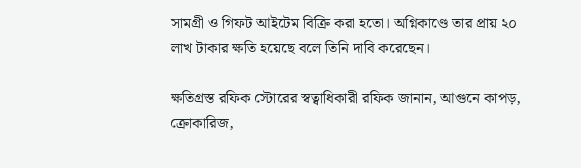সামগ্রী ও গিফট আইটেম বিক্রি করা হতো। অগ্নিকাণ্ডে তার প্রায় ২০ লাখ টাকার ক্ষতি হয়েছে বলে তিনি দাবি করেছেন।

ক্ষতিগ্রস্ত রফিক স্টোরের স্বত্বাধিকারী রফিক জানান, আগুনে কাপড়, ক্রোকারিজ,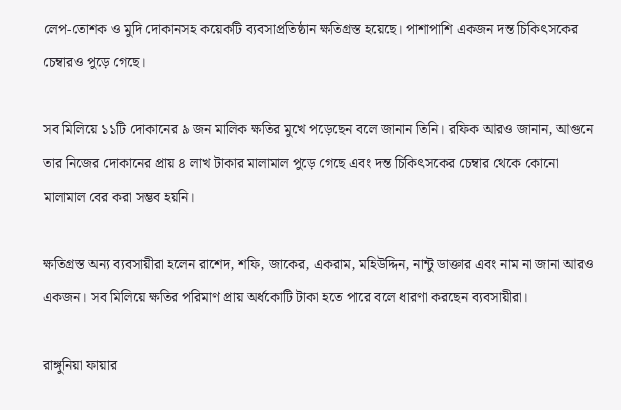লেপ-তোশক ও মুদি দোকানসহ কয়েকটি ব্যবসাপ্রতিষ্ঠান ক্ষতিগ্রস্ত হয়েছে। পাশাপাশি একজন দন্ত চিকিৎসকের চেম্বারও পুড়ে গেছে।

সব মিলিয়ে ১১টি দোকানের ৯ জন মালিক ক্ষতির মুখে পড়েছেন বলে জানান তিনি। রফিক আরও জানান, আগুনে তার নিজের দোকানের প্রায় ৪ লাখ টাকার মালামাল পুড়ে গেছে এবং দন্ত চিকিৎসকের চেম্বার থেকে কোনো মালামাল বের করা সম্ভব হয়নি।

ক্ষতিগ্রস্ত অন্য ব্যবসায়ীরা হলেন রাশেদ, শফি, জাকের, একরাম, মহিউদ্দিন, নান্টু ডাক্তার এবং নাম না জানা আরও একজন। সব মিলিয়ে ক্ষতির পরিমাণ প্রায় অর্ধকোটি টাকা হতে পারে বলে ধারণা করছেন ব্যবসায়ীরা।

রাঙ্গুনিয়া ফায়ার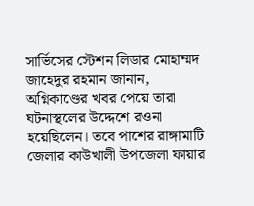সার্ভিসের স্টেশন লিডার মোহাম্মদ জাহেদুর রহমান জানান, অগ্নিকাণ্ডের খবর পেয়ে তারা ঘটনাস্থলের উদ্দেশে রওনা হয়েছিলেন। তবে পাশের রাঙ্গামাটি জেলার কাউখালী উপজেলা ফায়ার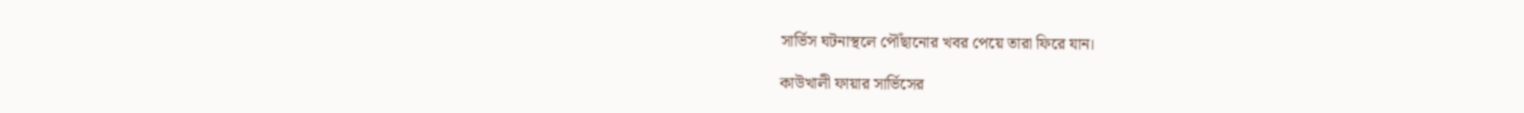সার্ভিস ঘটনাস্থলে পৌঁছানোর খবর পেয়ে তারা ফিরে যান।

কাউখালী ফায়ার সার্ভিসের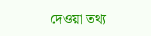দেওয়া তথ্য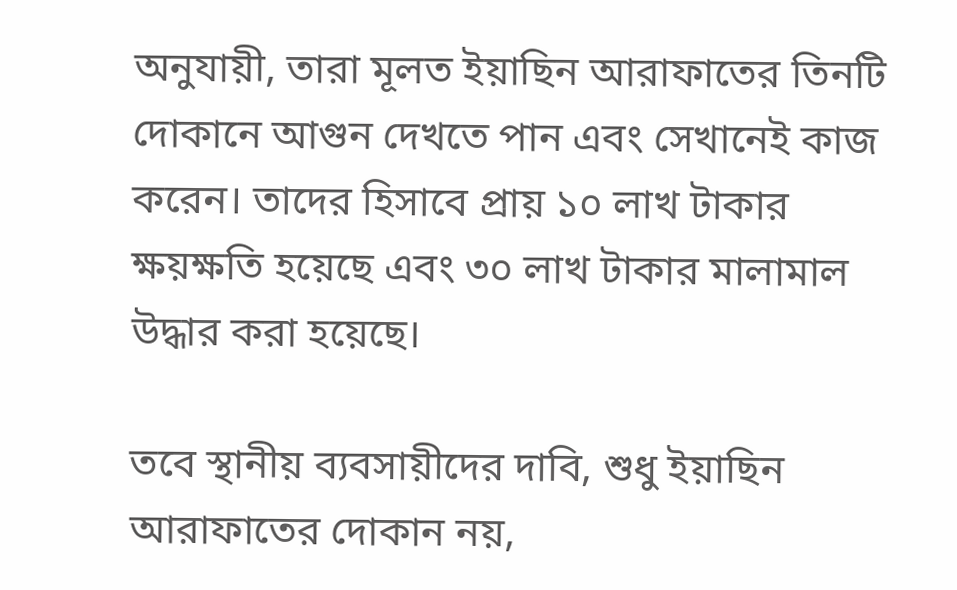অনুযায়ী, তারা মূলত ইয়াছিন আরাফাতের তিনটি দোকানে আগুন দেখতে পান এবং সেখানেই কাজ করেন। তাদের হিসাবে প্রায় ১০ লাখ টাকার ক্ষয়ক্ষতি হয়েছে এবং ৩০ লাখ টাকার মালামাল উদ্ধার করা হয়েছে।

তবে স্থানীয় ব্যবসায়ীদের দাবি, শুধু ইয়াছিন আরাফাতের দোকান নয়,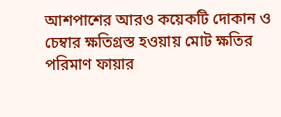আশপাশের আরও কয়েকটি দোকান ও চেম্বার ক্ষতিগ্রস্ত হওয়ায় মোট ক্ষতির পরিমাণ ফায়ার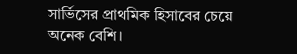সার্ভিসের প্রাথমিক হিসাবের চেয়ে অনেক বেশি।